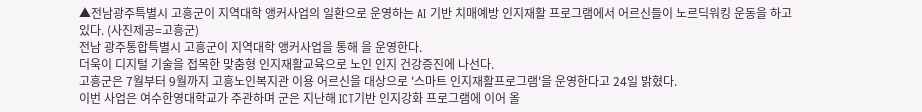▲전남광주특별시 고흥군이 지역대학 앵커사업의 일환으로 운영하는 AI 기반 치매예방 인지재활 프로그램에서 어르신들이 노르딕워킹 운동을 하고 있다. (사진제공=고흥군)
전남 광주통합특별시 고흥군이 지역대학 앵커사업을 통해 을 운영한다.
더욱이 디지털 기술을 접목한 맞춤형 인지재활교육으로 노인 인지 건강증진에 나선다.
고흥군은 7월부터 9월까지 고흥노인복지관 이용 어르신을 대상으로 '스마트 인지재활프로그램'을 운영한다고 24일 밝혔다.
이번 사업은 여수한영대학교가 주관하며 군은 지난해 ICT기반 인지강화 프로그램에 이어 올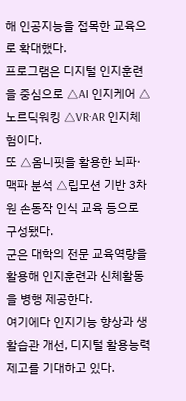해 인공지능을 접목한 교육으로 확대했다.
프로그램은 디지털 인지훈련을 중심으로 △AI 인지케어 △노르딕워킹 △VR·AR 인지체험이다.
또 △옴니핏을 활용한 뇌파·맥파 분석 △립모션 기반 3차원 손동작 인식 교육 등으로 구성됐다.
군은 대학의 전문 교육역량을 활용해 인지훈련과 신체활동을 병행 제공한다.
여기에다 인지기능 향상과 생활습관 개선, 디지털 활용능력 제고를 기대하고 있다.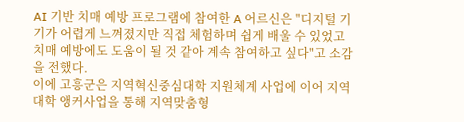AI 기반 치매 예방 프로그램에 참여한 A 어르신은 "디지털 기기가 어렵게 느껴졌지만 직접 체험하며 쉽게 배울 수 있었고 치매 예방에도 도움이 될 것 같아 계속 참여하고 싶다"고 소감을 전했다.
이에 고흥군은 지역혁신중심대학 지원체계 사업에 이어 지역대학 앵커사업을 통해 지역맞춤형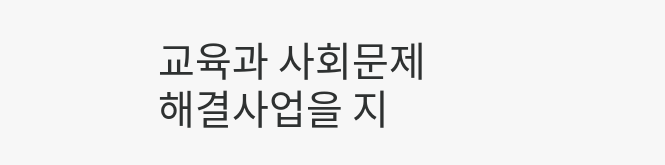교육과 사회문제 해결사업을 지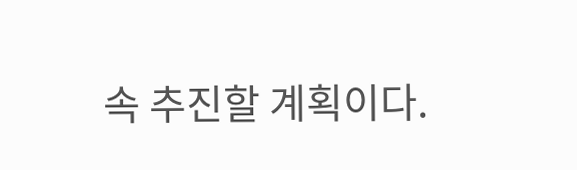속 추진할 계획이다.